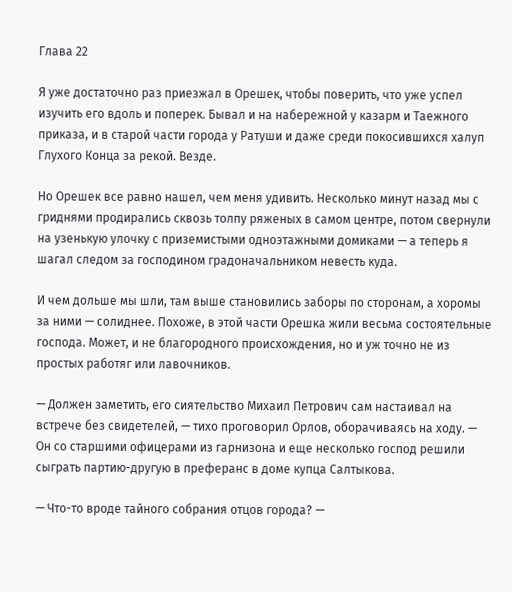Глава 22

Я уже достаточно раз приезжал в Орешек, чтобы поверить, что уже успел изучить его вдоль и поперек. Бывал и на набережной у казарм и Таежного приказа, и в старой части города у Ратуши и даже среди покосившихся халуп Глухого Конца за рекой. Везде.

Но Орешек все равно нашел, чем меня удивить. Несколько минут назад мы с гриднями продирались сквозь толпу ряженых в самом центре, потом свернули на узенькую улочку с приземистыми одноэтажными домиками — а теперь я шагал следом за господином градоначальником невесть куда.

И чем дольше мы шли, там выше становились заборы по сторонам, а хоромы за ними — солиднее. Похоже, в этой части Орешка жили весьма состоятельные господа. Может, и не благородного происхождения, но и уж точно не из простых работяг или лавочников.

— Должен заметить, его сиятельство Михаил Петрович сам настаивал на встрече без свидетелей, — тихо проговорил Орлов, оборачиваясь на ходу. — Он со старшими офицерами из гарнизона и еще несколько господ решили сыграть партию-другую в преферанс в доме купца Салтыкова.

— Что-то вроде тайного собрания отцов города? —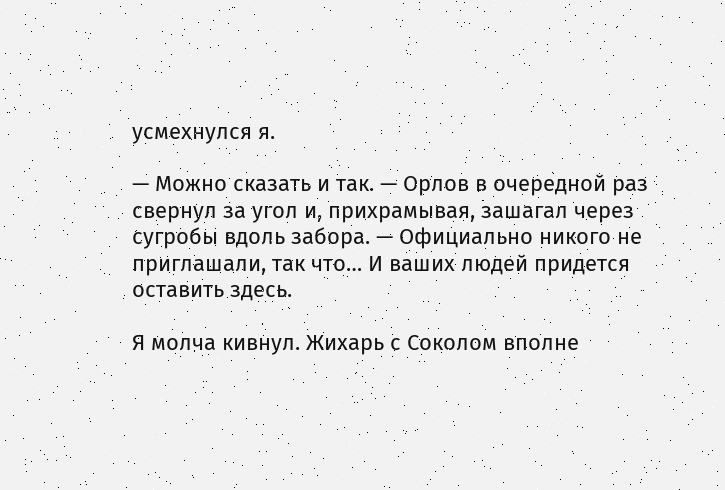усмехнулся я.

— Можно сказать и так. — Орлов в очередной раз свернул за угол и, прихрамывая, зашагал через сугробы вдоль забора. — Официально никого не приглашали, так что… И ваших людей придется оставить здесь.

Я молча кивнул. Жихарь с Соколом вполне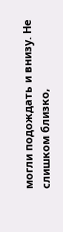могли подождать и внизу. Не слишком близко,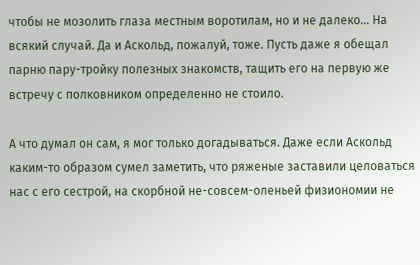чтобы не мозолить глаза местным воротилам, но и не далеко… На всякий случай. Да и Аскольд, пожалуй, тоже. Пусть даже я обещал парню пару-тройку полезных знакомств, тащить его на первую же встречу с полковником определенно не стоило.

А что думал он сам, я мог только догадываться. Даже если Аскольд каким-то образом сумел заметить, что ряженые заставили целоваться нас с его сестрой, на скорбной не-совсем-оленьей физиономии не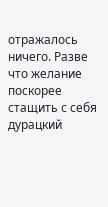отражалось ничего. Разве что желание поскорее стащить с себя дурацкий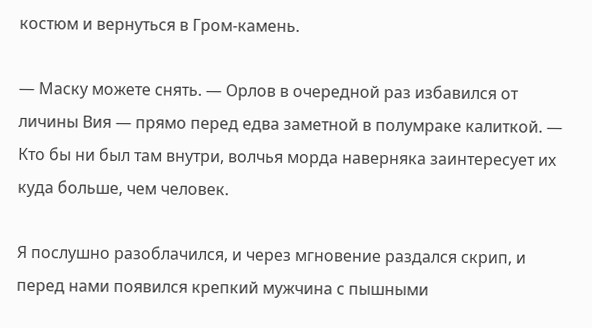костюм и вернуться в Гром-камень.

— Маску можете снять. — Орлов в очередной раз избавился от личины Вия — прямо перед едва заметной в полумраке калиткой. — Кто бы ни был там внутри, волчья морда наверняка заинтересует их куда больше, чем человек.

Я послушно разоблачился, и через мгновение раздался скрип, и перед нами появился крепкий мужчина с пышными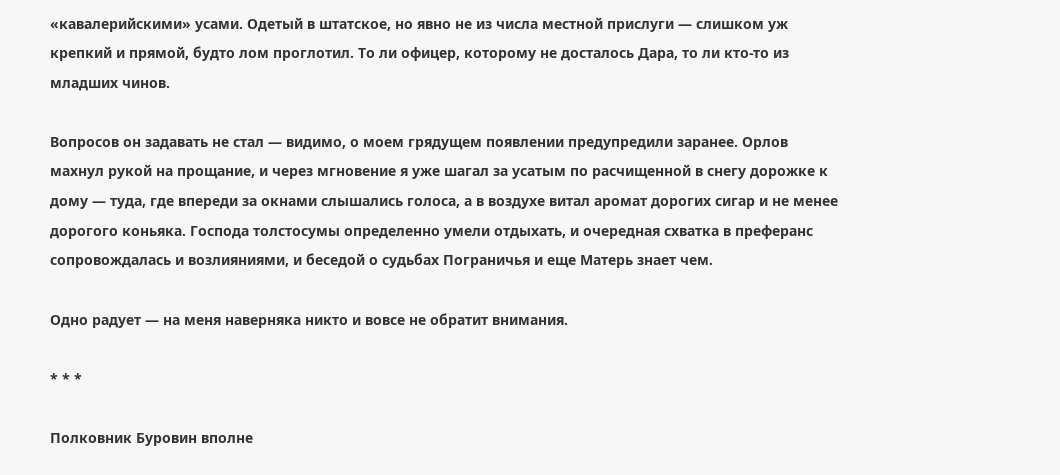«кавалерийскими» усами. Одетый в штатское, но явно не из числа местной прислуги — слишком уж крепкий и прямой, будто лом проглотил. То ли офицер, которому не досталось Дара, то ли кто-то из младших чинов.

Вопросов он задавать не стал — видимо, о моем грядущем появлении предупредили заранее. Орлов махнул рукой на прощание, и через мгновение я уже шагал за усатым по расчищенной в снегу дорожке к дому — туда, где впереди за окнами слышались голоса, а в воздухе витал аромат дорогих сигар и не менее дорогого коньяка. Господа толстосумы определенно умели отдыхать, и очередная схватка в преферанс сопровождалась и возлияниями, и беседой о судьбах Пограничья и еще Матерь знает чем.

Одно радует — на меня наверняка никто и вовсе не обратит внимания.

* * *

Полковник Буровин вполне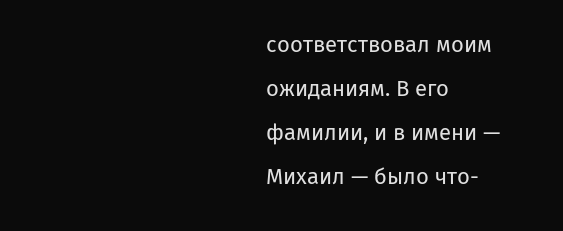соответствовал моим ожиданиям. В его фамилии, и в имени — Михаил — было что-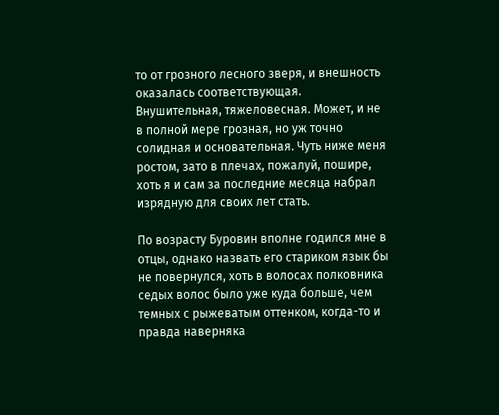то от грозного лесного зверя, и внешность оказалась соответствующая. Внушительная, тяжеловесная. Может, и не в полной мере грозная, но уж точно солидная и основательная. Чуть ниже меня ростом, зато в плечах, пожалуй, пошире, хоть я и сам за последние месяца набрал изрядную для своих лет стать.

По возрасту Буровин вполне годился мне в отцы, однако назвать его стариком язык бы не повернулся, хоть в волосах полковника седых волос было уже куда больше, чем темных с рыжеватым оттенком, когда-то и правда наверняка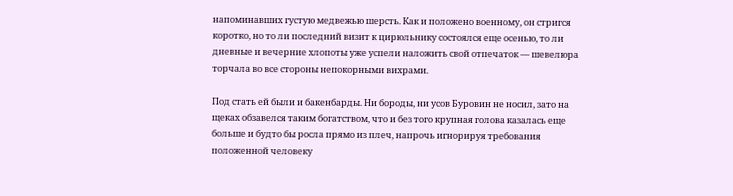напоминавших густую медвежью шерсть. Как и положено военному, он стригся коротко, но то ли последний визит к цирюльнику состоялся еще осенью, то ли дневные и вечерние хлопоты уже успели наложить свой отпечаток — шевелюра торчала во все стороны непокорными вихрами.

Под стать ей были и бакенбарды. Ни бороды, ни усов Буровин не носил, зато на щеках обзавелся таким богатством, что и без того крупная голова казалась еще больше и будто бы росла прямо из плеч, напрочь игнорируя требования положенной человеку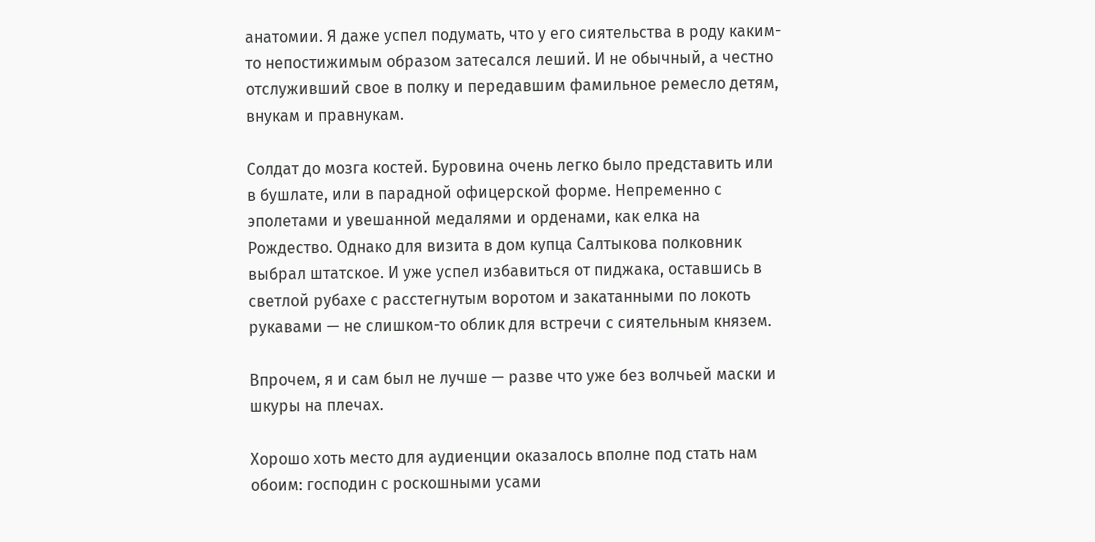анатомии. Я даже успел подумать, что у его сиятельства в роду каким-то непостижимым образом затесался леший. И не обычный, а честно отслуживший свое в полку и передавшим фамильное ремесло детям, внукам и правнукам.

Солдат до мозга костей. Буровина очень легко было представить или в бушлате, или в парадной офицерской форме. Непременно с эполетами и увешанной медалями и орденами, как елка на Рождество. Однако для визита в дом купца Салтыкова полковник выбрал штатское. И уже успел избавиться от пиджака, оставшись в светлой рубахе с расстегнутым воротом и закатанными по локоть рукавами — не слишком-то облик для встречи с сиятельным князем.

Впрочем, я и сам был не лучше — разве что уже без волчьей маски и шкуры на плечах.

Хорошо хоть место для аудиенции оказалось вполне под стать нам обоим: господин с роскошными усами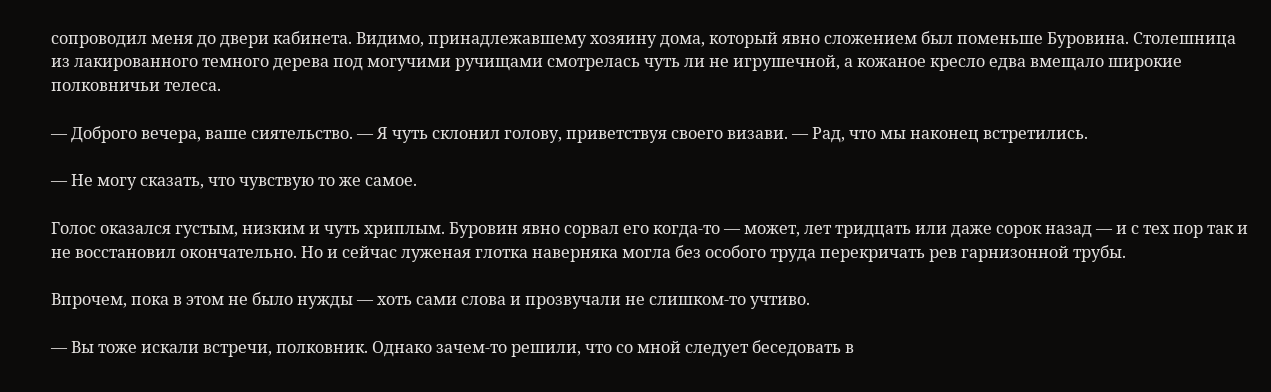сопроводил меня до двери кабинета. Видимо, принадлежавшему хозяину дома, который явно сложением был поменьше Буровина. Столешница из лакированного темного дерева под могучими ручищами смотрелась чуть ли не игрушечной, а кожаное кресло едва вмещало широкие полковничьи телеса.

— Доброго вечера, ваше сиятельство. — Я чуть склонил голову, приветствуя своего визави. — Рад, что мы наконец встретились.

— Не могу сказать, что чувствую то же самое.

Голос оказался густым, низким и чуть хриплым. Буровин явно сорвал его когда-то — может, лет тридцать или даже сорок назад — и с тех пор так и не восстановил окончательно. Но и сейчас луженая глотка наверняка могла без особого труда перекричать рев гарнизонной трубы.

Впрочем, пока в этом не было нужды — хоть сами слова и прозвучали не слишком-то учтиво.

— Вы тоже искали встречи, полковник. Однако зачем-то решили, что со мной следует беседовать в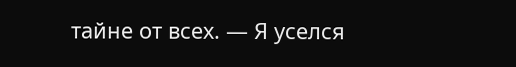тайне от всех. — Я уселся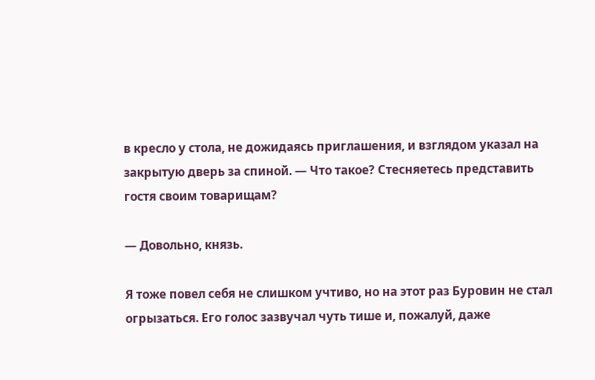в кресло у стола, не дожидаясь приглашения, и взглядом указал на закрытую дверь за спиной. — Что такое? Стесняетесь представить гостя своим товарищам?

— Довольно, князь.

Я тоже повел себя не слишком учтиво, но на этот раз Буровин не стал огрызаться. Его голос зазвучал чуть тише и, пожалуй, даже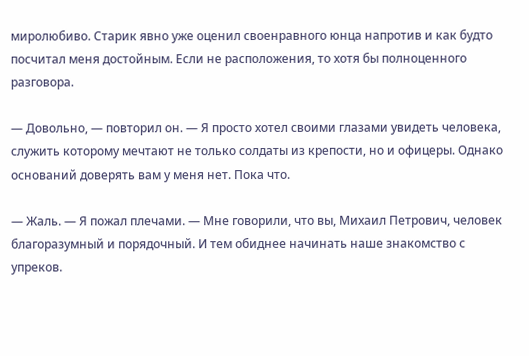миролюбиво. Старик явно уже оценил своенравного юнца напротив и как будто посчитал меня достойным. Если не расположения, то хотя бы полноценного разговора.

— Довольно, — повторил он. — Я просто хотел своими глазами увидеть человека, служить которому мечтают не только солдаты из крепости, но и офицеры. Однако оснований доверять вам у меня нет. Пока что.

— Жаль. — Я пожал плечами. — Мне говорили, что вы, Михаил Петрович, человек благоразумный и порядочный. И тем обиднее начинать наше знакомство с упреков.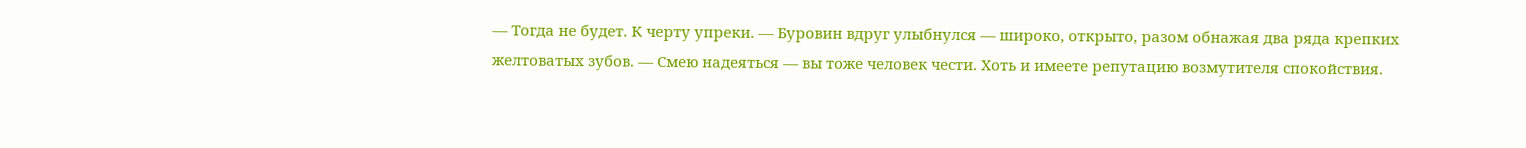— Тогда не будет. К черту упреки. — Буровин вдруг улыбнулся — широко, открыто, разом обнажая два ряда крепких желтоватых зубов. — Смею надеяться — вы тоже человек чести. Хоть и имеете репутацию возмутителя спокойствия.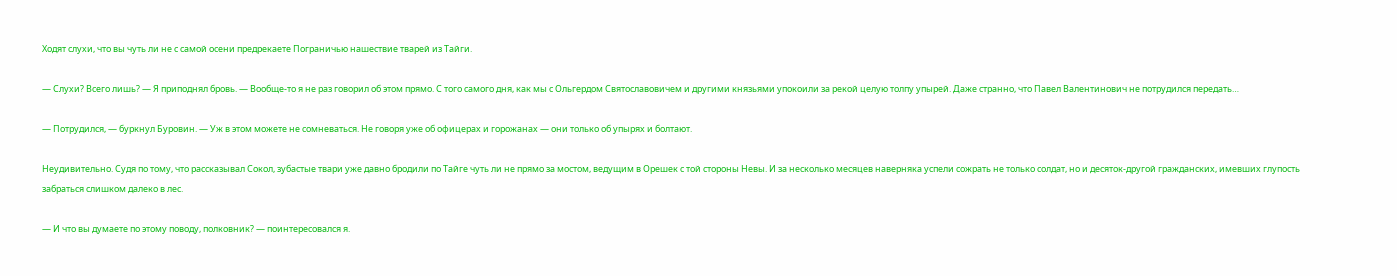Ходят слухи, что вы чуть ли не с самой осени предрекаете Пограничью нашествие тварей из Тайги.

— Слухи? Всего лишь? — Я приподнял бровь. — Вообще-то я не раз говорил об этом прямо. С того самого дня, как мы с Ольгердом Святославовичем и другими князьями упокоили за рекой целую толпу упырей. Даже странно, что Павел Валентинович не потрудился передать…

— Потрудился, — буркнул Буровин. — Уж в этом можете не сомневаться. Не говоря уже об офицерах и горожанах — они только об упырях и болтают.

Неудивительно. Судя по тому, что рассказывал Сокол, зубастые твари уже давно бродили по Тайге чуть ли не прямо за мостом, ведущим в Орешек с той стороны Невы. И за несколько месяцев наверняка успели сожрать не только солдат, но и десяток-другой гражданских, имевших глупость забраться слишком далеко в лес.

— И что вы думаете по этому поводу, полковник? — поинтересовался я.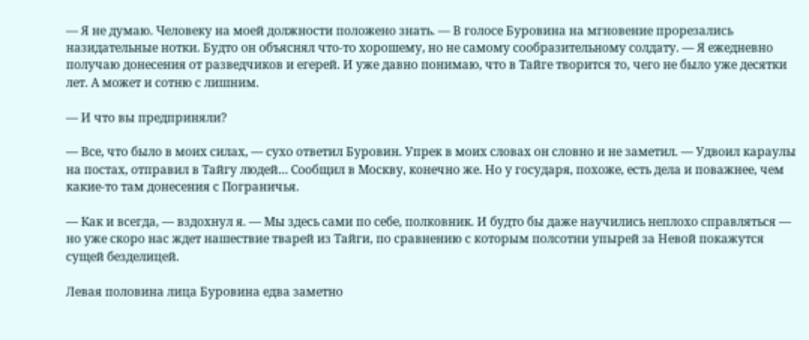— Я не думаю. Человеку на моей должности положено знать. — В голосе Буровина на мгновение прорезались назидательные нотки. Будто он объяснял что-то хорошему, но не самому сообразительному солдату. — Я ежедневно получаю донесения от разведчиков и егерей. И уже давно понимаю, что в Тайге творится то, чего не было уже десятки лет. А может и сотню с лишним.

— И что вы предприняли?

— Все, что было в моих силах, — сухо ответил Буровин. Упрек в моих словах он словно и не заметил. — Удвоил караулы на постах, отправил в Тайгу людей… Сообщил в Москву, конечно же. Но у государя, похоже, есть дела и поважнее, чем какие-то там донесения с Пограничья.

— Как и всегда, — вздохнул я. — Мы здесь сами по себе, полковник. И будто бы даже научились неплохо справляться — но уже скоро нас ждет нашествие тварей из Тайги, по сравнению с которым полсотни упырей за Невой покажутся сущей безделицей.

Левая половина лица Буровина едва заметно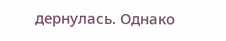дернулась. Однако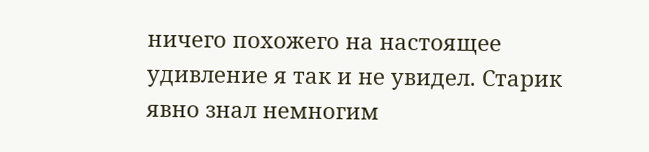ничего похожего на настоящее удивление я так и не увидел. Старик явно знал немногим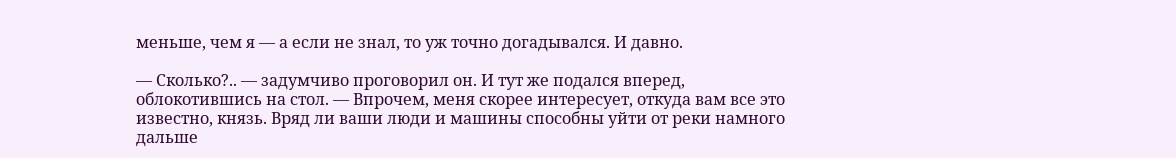меньше, чем я — а если не знал, то уж точно догадывался. И давно.

— Сколько?.. — задумчиво проговорил он. И тут же подался вперед, облокотившись на стол. — Впрочем, меня скорее интересует, откуда вам все это известно, князь. Вряд ли ваши люди и машины способны уйти от реки намного дальше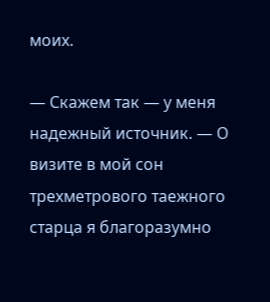моих.

— Скажем так — у меня надежный источник. — О визите в мой сон трехметрового таежного старца я благоразумно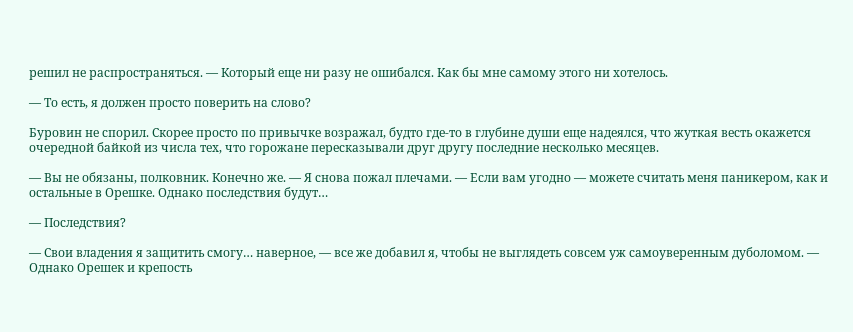решил не распространяться. — Который еще ни разу не ошибался. Как бы мне самому этого ни хотелось.

— То есть, я должен просто поверить на слово?

Буровин не спорил. Скорее просто по привычке возражал, будто где-то в глубине души еще надеялся, что жуткая весть окажется очередной байкой из числа тех, что горожане пересказывали друг другу последние несколько месяцев.

— Вы не обязаны, полковник. Конечно же. — Я снова пожал плечами. — Если вам угодно — можете считать меня паникером, как и остальные в Орешке. Однако последствия будут…

— Последствия?

— Свои владения я защитить смогу… наверное, — все же добавил я, чтобы не выглядеть совсем уж самоуверенным дуболомом. — Однако Орешек и крепость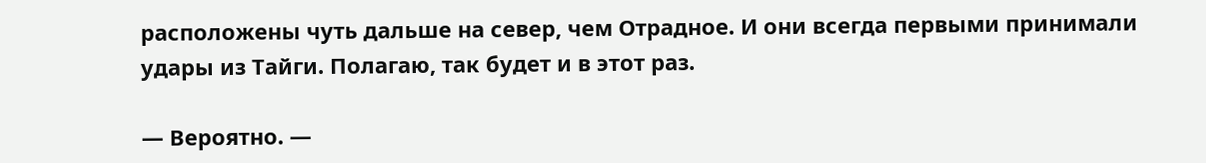расположены чуть дальше на север, чем Отрадное. И они всегда первыми принимали удары из Тайги. Полагаю, так будет и в этот раз.

— Вероятно. —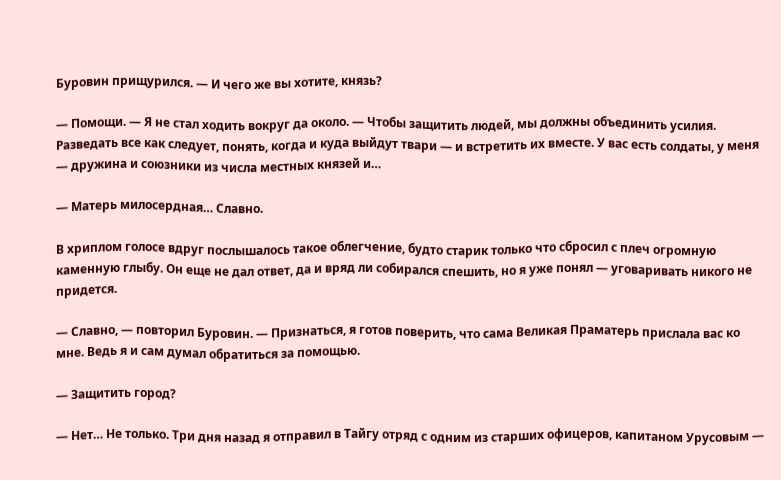Буровин прищурился. — И чего же вы хотите, князь?

— Помощи. — Я не стал ходить вокруг да около. — Чтобы защитить людей, мы должны объединить усилия. Разведать все как следует, понять, когда и куда выйдут твари — и встретить их вместе. У вас есть солдаты, у меня — дружина и союзники из числа местных князей и…

— Матерь милосердная… Славно.

В хриплом голосе вдруг послышалось такое облегчение, будто старик только что сбросил с плеч огромную каменную глыбу. Он еще не дал ответ, да и вряд ли собирался спешить, но я уже понял — уговаривать никого не придется.

— Славно, — повторил Буровин. — Признаться, я готов поверить, что сама Великая Праматерь прислала вас ко мне. Ведь я и сам думал обратиться за помощью.

— Защитить город?

— Нет… Не только. Три дня назад я отправил в Тайгу отряд с одним из старших офицеров, капитаном Урусовым —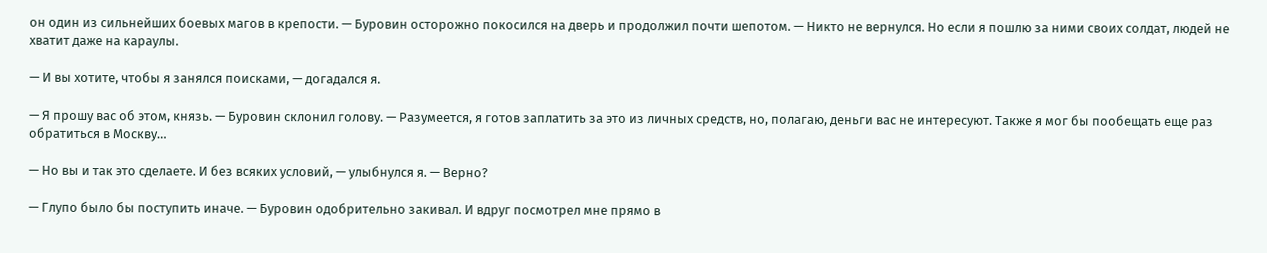он один из сильнейших боевых магов в крепости. — Буровин осторожно покосился на дверь и продолжил почти шепотом. — Никто не вернулся. Но если я пошлю за ними своих солдат, людей не хватит даже на караулы.

— И вы хотите, чтобы я занялся поисками, — догадался я.

— Я прошу вас об этом, князь. — Буровин склонил голову. — Разумеется, я готов заплатить за это из личных средств, но, полагаю, деньги вас не интересуют. Также я мог бы пообещать еще раз обратиться в Москву…

— Но вы и так это сделаете. И без всяких условий, — улыбнулся я. — Верно?

— Глупо было бы поступить иначе. — Буровин одобрительно закивал. И вдруг посмотрел мне прямо в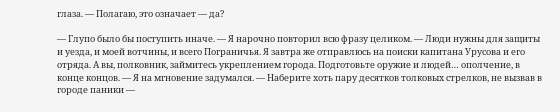глаза. — Полагаю, это означает — да?

— Глупо было бы поступить иначе. — Я нарочно повторил всю фразу целиком. — Люди нужны для защиты и уезда, и моей вотчины, и всего Пограничья. Я завтра же отправлюсь на поиски капитана Урусова и его отряда. А вы, полковник, займитесь укреплением города. Подготовьте оружие и людей… ополчение, в конце концов. — Я на мгновение задумался. — Наберите хоть пару десятков толковых стрелков, не вызвав в городе паники —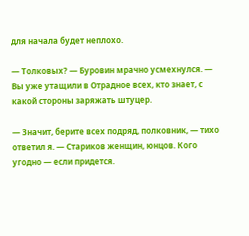для начала будет неплохо.

— Толковых? — Буровин мрачно усмехнулся. — Вы уже утащили в Отрадное всех, кто знает, с какой стороны заряжать штуцер.

— Значит, берите всех подряд, полковник, — тихо ответил я. — Стариков женщин, юнцов. Кого угодно — если придется.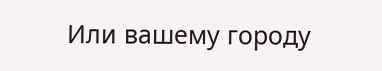Или вашему городу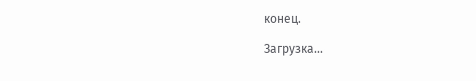конец.

Загрузка...